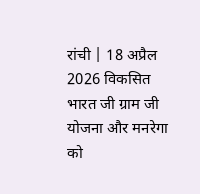रांची | 18 अप्रैल 2026 विकसित भारत जी ग्राम जी योजना और मनरेगा को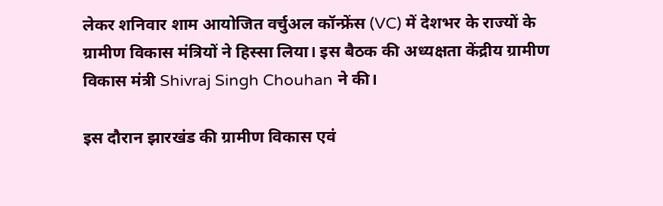लेकर शनिवार शाम आयोजित वर्चुअल कॉन्फ्रेंस (VC) में देशभर के राज्यों के ग्रामीण विकास मंत्रियों ने हिस्सा लिया। इस बैठक की अध्यक्षता केंद्रीय ग्रामीण विकास मंत्री Shivraj Singh Chouhan ने की।

इस दौरान झारखंड की ग्रामीण विकास एवं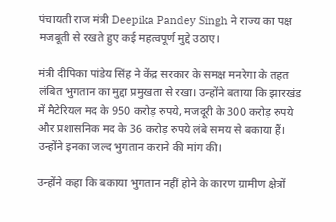पंचायती राज मंत्री Deepika Pandey Singh ने राज्य का पक्ष मजबूती से रखते हुए कई महत्वपूर्ण मुद्दे उठाए।

मंत्री दीपिका पांडेय सिंह ने केंद्र सरकार के समक्ष मनरेगा के तहत लंबित भुगतान का मुद्दा प्रमुखता से रखा। उन्होंने बताया कि झारखंड में मैटेरियल मद के 950 करोड़ रुपये, मजदूरी के 300 करोड़ रुपये और प्रशासनिक मद के 36 करोड़ रुपये लंबे समय से बकाया हैं। उन्होंने इनका जल्द भुगतान कराने की मांग की।

उन्होंने कहा कि बकाया भुगतान नहीं होने के कारण ग्रामीण क्षेत्रों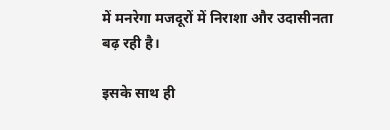में मनरेगा मजदूरों में निराशा और उदासीनता बढ़ रही है।

इसके साथ ही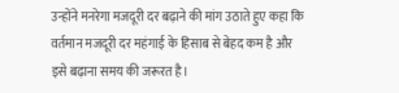उन्होंने मनरेगा मजदूरी दर बढ़ाने की मांग उठाते हुए कहा कि वर्तमान मजदूरी दर महंगाई के हिसाब से बेहद कम है और इसे बढ़ाना समय की जरूरत है।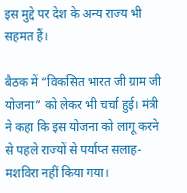इस मुद्दे पर देश के अन्य राज्य भी सहमत हैं।

बैठक में “विकसित भारत जी ग्राम जी योजना” को लेकर भी चर्चा हुई। मंत्री ने कहा कि इस योजना को लागू करने से पहले राज्यों से पर्याप्त सलाह-मशविरा नहीं किया गया।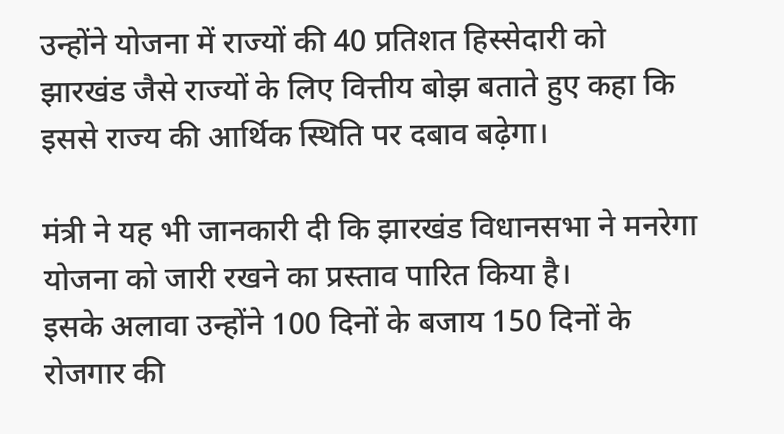उन्होंने योजना में राज्यों की 40 प्रतिशत हिस्सेदारी को झारखंड जैसे राज्यों के लिए वित्तीय बोझ बताते हुए कहा कि इससे राज्य की आर्थिक स्थिति पर दबाव बढ़ेगा।

मंत्री ने यह भी जानकारी दी कि झारखंड विधानसभा ने मनरेगा योजना को जारी रखने का प्रस्ताव पारित किया है।
इसके अलावा उन्होंने 100 दिनों के बजाय 150 दिनों के रोजगार की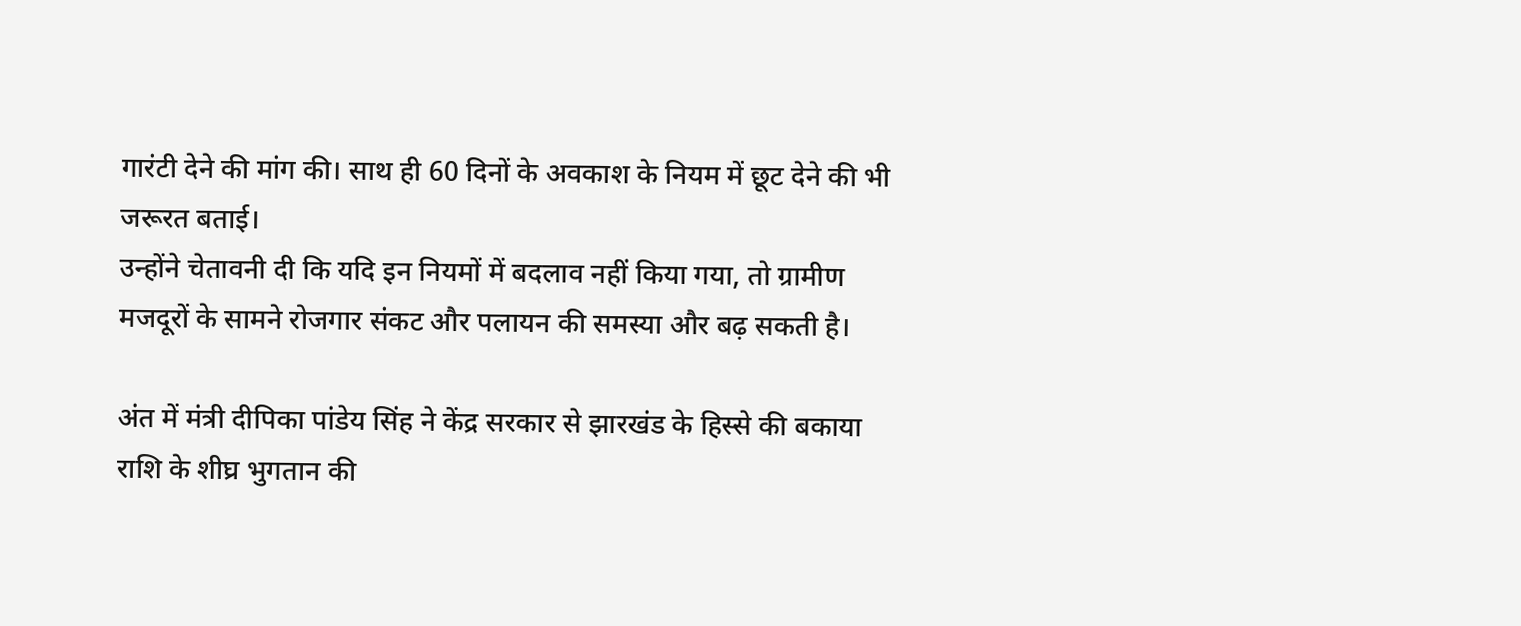गारंटी देने की मांग की। साथ ही 60 दिनों के अवकाश के नियम में छूट देने की भी जरूरत बताई।
उन्होंने चेतावनी दी कि यदि इन नियमों में बदलाव नहीं किया गया, तो ग्रामीण मजदूरों के सामने रोजगार संकट और पलायन की समस्या और बढ़ सकती है।

अंत में मंत्री दीपिका पांडेय सिंह ने केंद्र सरकार से झारखंड के हिस्से की बकाया राशि के शीघ्र भुगतान की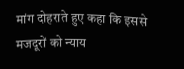मांग दोहराते हुए कहा कि इससे मजदूरों को न्याय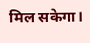मिल सकेगा।